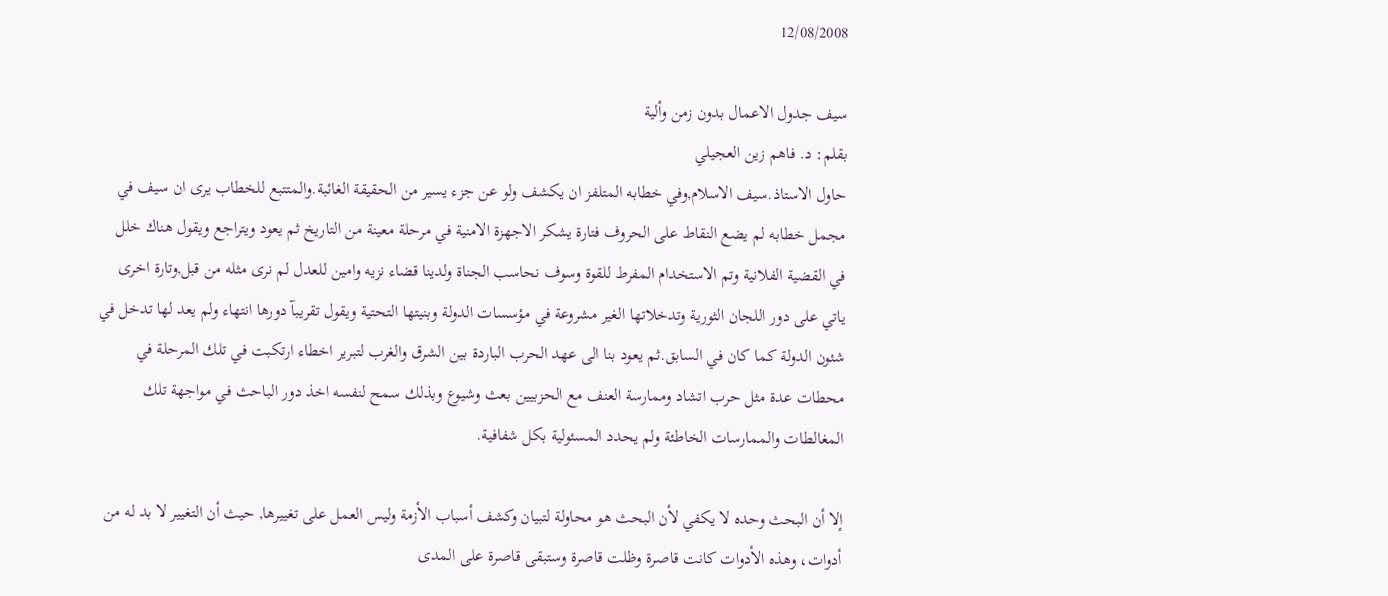12/08/2008

سيف جدول الاعمال بدون زمن وألية
بقلم: د. فاهم زين العجيلي
حاول الاستاذ.سيف الاسلام,وفي خطابه المتلفز ان يكشف ولو عن جزء يسير من الحقيقة الغائبة.والمتتبع للخطاب يرى ان سيف في مجمل خطابه لم يضع النقاط على الحروف فتارة يشكر الاجهزة الامنية في مرحلة معينة من التاريخ ثم يعود ويتراجع ويقول هناك خلل في القضية الفلانية وتم الاستخدام المفرط للقوة وسوف نحاسب الجناة ولدينا قضاء نزيه وامين للعدل لم نرى مثله من قبل,وتارة اخرى ياتي على دور اللجان الثورية وتدخلاتها الغير مشروعة في مؤسسات الدولة وبنيتها التحتية ويقول تقريبآ دورها انتهاء ولم يعد لها تدخل في شئون الدولة كما كان في السابق.ثم يعود بنا الى عهد الحرب الباردة بين الشرق والغرب لتبرير اخطاء ارتكبت في تلك المرحلة في محطات عدة مثل حرب اتشاد وممارسة العنف مع الحزبيين بعث وشيوع وبذلك سمح لنفسه اخذ دور الباحث في مواجهة تلك المغالطات والممارسات الخاطئة ولم يحدد المسئولية بكل شفافية.

إلا أن البحث وحده لا يكفي لأن البحث هو محاولة لتبيان وكشف أسباب الأزمة وليس العمل على تغييرها, حيث أن التغيير لا بد له من أدوات، وهذه الأدوات كانت قاصرة وظلت قاصرة وستبقى قاصرة على المدى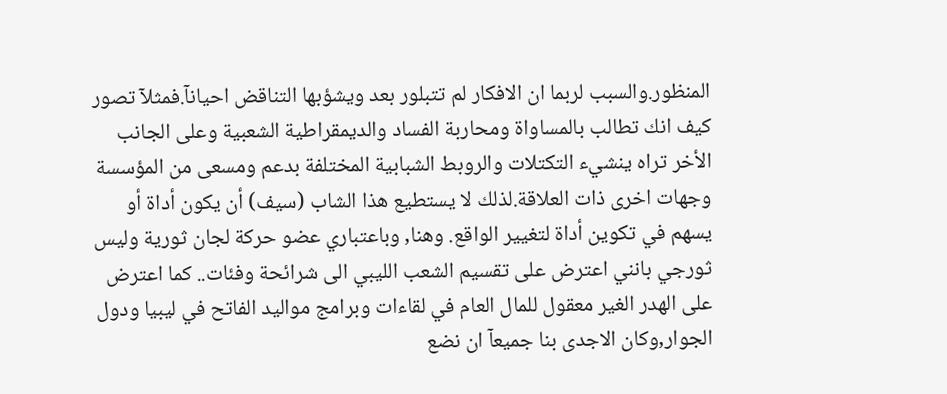المنظور.والسبب لربما ان الافكار لم تتبلور بعد ويشؤبها التناقض احيانآ.فمثلآ تصور كيف انك تطالب بالمساواة ومحاربة الفساد والديمقراطية الشعبية وعلى الجانب الأخر تراه ينشيء التكتلات والروبط الشبابية المختلفة بدعم ومسعى من المؤسسة وجهات اخرى ذات العلاقة.لذلك لا يستطيع هذا الشاب (سيف) أن يكون أداة أو يسهم في تكوين أداة لتغيير الواقع. وهنا, وباعتباري عضو حركة لجان ثورية وليس ثورجي بانني اعترض على تقسيم الشعب الليبي الى شرائحة وفئات.. كما اعترض على الهدر الغير معقول للمال العام في لقاءات وبرامج مواليد الفاتح في ليبيا ودول الجوار,وكان الاجدى بنا جميعآ ان نضع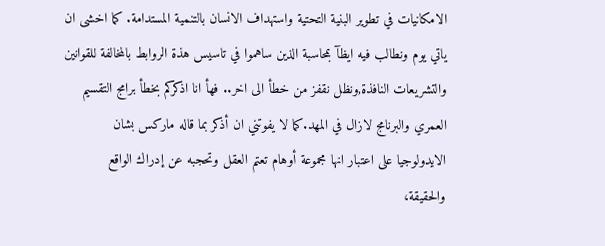الامكانيات في تطوير البنية التحتية واستهداف الانسان بالتنمية المستدامة. كما اخشى ان ياتي يوم ونطالب فيه ايظآ بمحاسبة الذين ساهموا في تاسيس هذة الروابط بالمخالفة للقوانين والتشريعات النافذة,ونظل نقفز من خطأ الى اخر.. فهأ انا اذكركم بخطأ برامج التقسيم العمري والبرنامج لازال في المهد.كما لا يفوتني ان أذكر بما قاله ماركس بشان الايدولوجيا على اعتبار انها مجموعة أوهام تعتم العقل وتحجبه عن إدراك الواقع والحقيقة،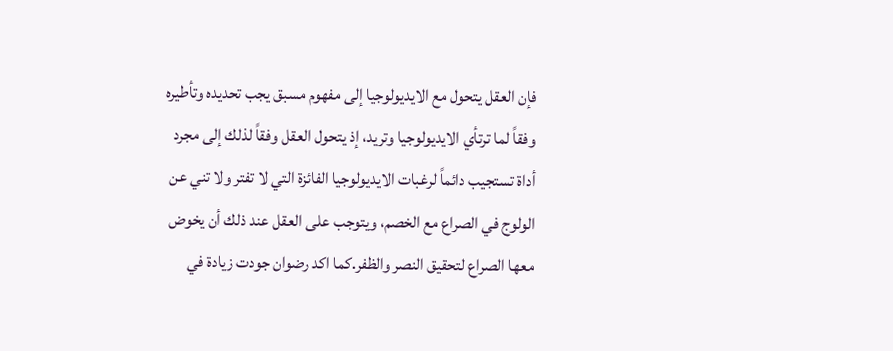فإن العقل يتحول مع الايديولوجيا إلى مفهوم مسبق يجب تحديده وتأطيره وفقاً لما ترتأي الايديولوجيا وتريد، إذ يتحول العقل وفقاً لذلك إلى مجرد أداة تستجيب دائماً لرغبات الايديولوجيا الفائزة التي لا تفتر ولا تني عن الولوج في الصراع مع الخصم، ويتوجب على العقل عند ذلك أن يخوض معها الصراع لتحقيق النصر والظفر.كما اكد رضوان جودت زيادة في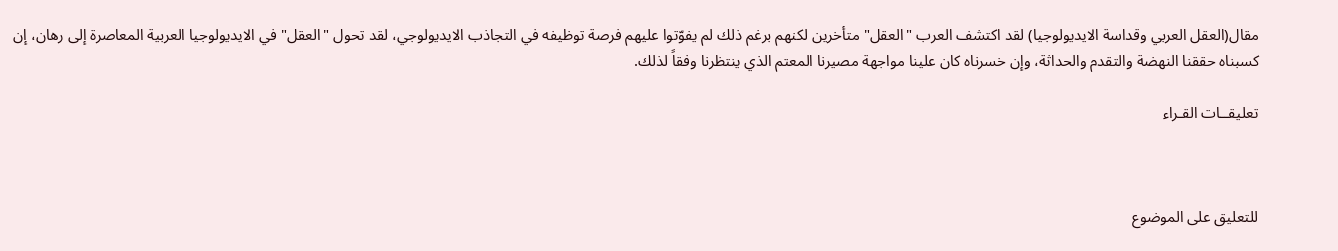مقال(العقل العربي وقداسة الايديولوجيا) لقد اكتشف العرب "العقل" متأخرين لكنهم برغم ذلك لم يفوّتوا عليهم فرصة توظيفه في التجاذب الايديولوجي، لقد تحول "العقل" في الايديولوجيا العربية المعاصرة إلى رهان، إن كسبناه حققنا النهضة والتقدم والحداثة، وإن خسرناه كان علينا مواجهة مصيرنا المعتم الذي ينتظرنا وفقاً لذلك.

تعليقــات القـراء



للتعليق على الموضوع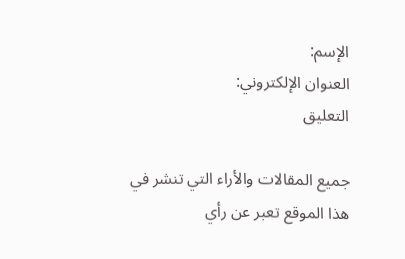الإسم:
العنوان الإلكتروني:
التعليق

جميع المقالات والأراء التي تنشر في هذا الموقع تعبر عن رأي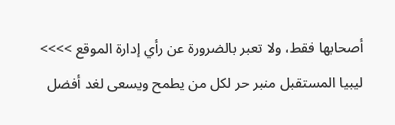أصحابها فقط، ولا تعبر بالضرورة عن رأي إدارة الموقع >>>> ليبيا المستقبل منبر حر لكل من يطمح ويسعى لغد أفضل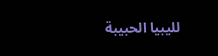لليبيا الحبيبة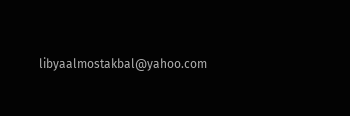libyaalmostakbal@yahoo.com